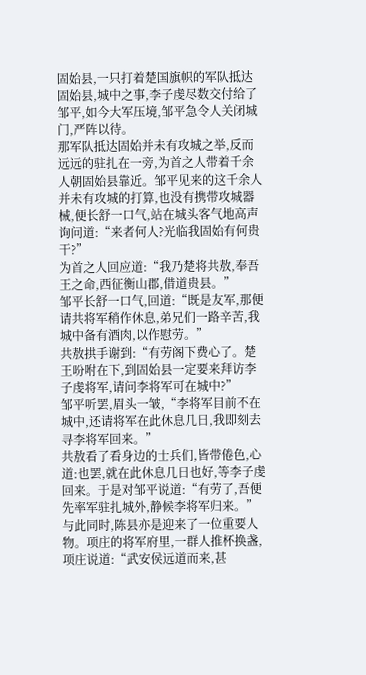固始县,一只打着楚国旗帜的军队抵达固始县,城中之事,李子虔尽数交付给了邹平,如今大军压境,邹平急令人关闭城门,严阵以待。
那军队抵达固始并未有攻城之举,反而远远的驻扎在一旁,为首之人带着千余人朝固始县靠近。邹平见来的这千余人并未有攻城的打算,也没有携带攻城器械,便长舒一口气,站在城头客气地高声询问道:“来者何人?光临我固始有何贵干?”
为首之人回应道:“我乃楚将共敖,奉吾王之命,西征衡山郡,借道贵县。”
邹平长舒一口气,回道:“既是友军,那便请共将军稍作休息,弟兄们一路辛苦,我城中备有酒肉,以作慰劳。”
共敖拱手谢到:“有劳阁下费心了。楚王吩咐在下,到固始县一定要来拜访李子虔将军,请问李将军可在城中?”
邹平听罢,眉头一皱,“李将军目前不在城中,还请将军在此休息几日,我即刻去寻李将军回来。”
共敖看了看身边的士兵们,皆带倦色,心道:也罢,就在此休息几日也好,等李子虔回来。于是对邹平说道:“有劳了,吾便先率军驻扎城外,静候李将军归来。”
与此同时,陈县亦是迎来了一位重要人物。项庄的将军府里,一群人推杯换盏,项庄说道:“武安侯远道而来,甚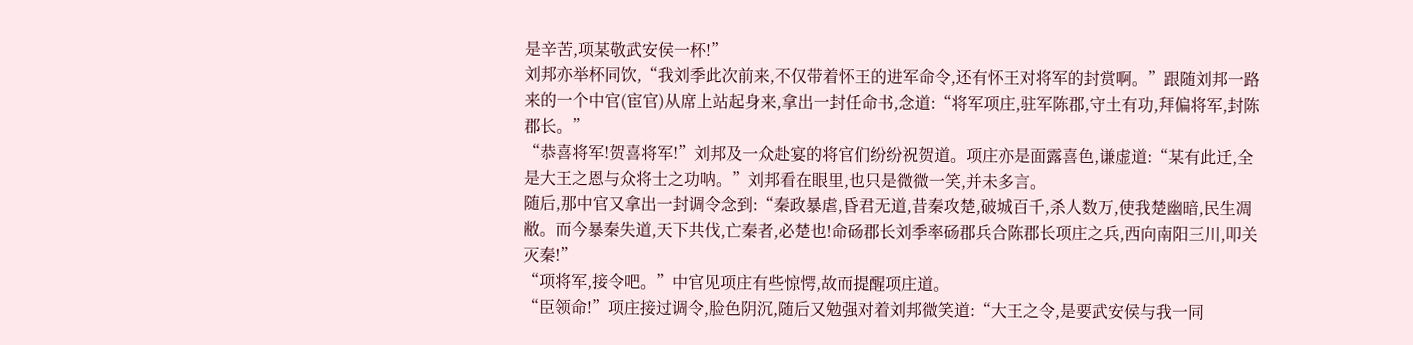是辛苦,项某敬武安侯一杯!”
刘邦亦举杯同饮,“我刘季此次前来,不仅带着怀王的进军命令,还有怀王对将军的封赏啊。”跟随刘邦一路来的一个中官(宦官)从席上站起身来,拿出一封任命书,念道:“将军项庄,驻军陈郡,守土有功,拜偏将军,封陈郡长。”
“恭喜将军!贺喜将军!”刘邦及一众赴宴的将官们纷纷祝贺道。项庄亦是面露喜色,谦虚道:“某有此迁,全是大王之恩与众将士之功呐。”刘邦看在眼里,也只是微微一笑,并未多言。
随后,那中官又拿出一封调令念到:“秦政暴虐,昏君无道,昔秦攻楚,破城百千,杀人数万,使我楚幽暗,民生凋敝。而今暴秦失道,天下共伐,亡秦者,必楚也!命砀郡长刘季率砀郡兵合陈郡长项庄之兵,西向南阳三川,叩关灭秦!”
“项将军,接令吧。”中官见项庄有些惊愕,故而提醒项庄道。
“臣领命!”项庄接过调令,脸色阴沉,随后又勉强对着刘邦微笑道:“大王之令,是要武安侯与我一同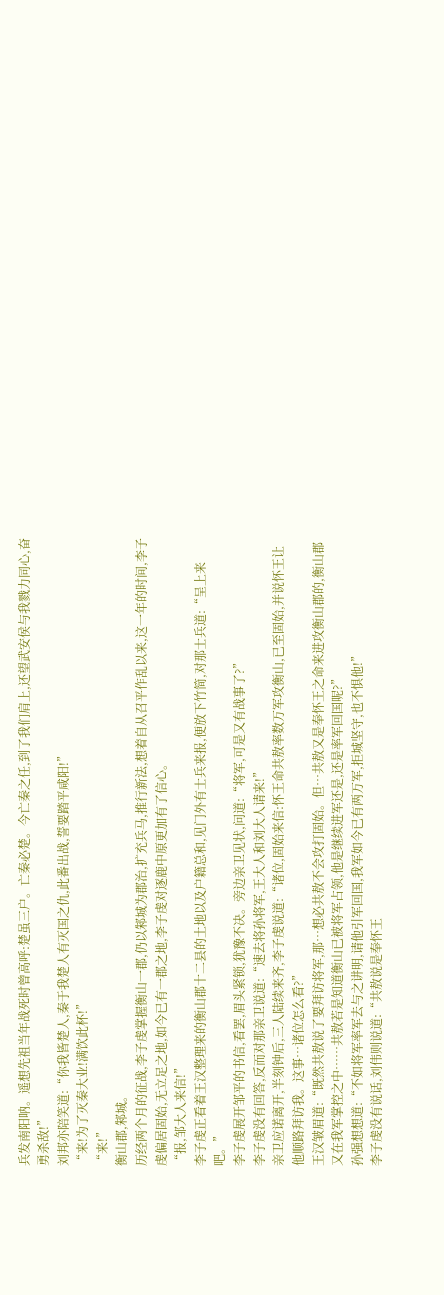兵发南阳呐。遥想先祖当年战死时曾高呼:楚虽三户。亡秦必楚。今亡秦之任,到了我们肩上,还望武安侯与我戮力同心,奋勇杀敌!”
刘邦亦陪笑道:“你我皆楚人,秦于我楚人有灭国之仇,此番出战,誓要踏平咸阳!”
“来!为了灭秦大业!满饮此杯!”
“来!”
衡山郡,邾城。
历经两个月的征战,李子虔掌握衡山一郡,仍以邾城为郡治,扩充兵马,推行新法,想着自从召平作乱以来,这一年的时间,李子虔偏居固始,无立足之地,如今已有一郡之地,李子虔对逐鹿中原更加有了信心。
“报,邹大人来信!”
李子虔正看着王汉整理来的衡山郡十二县的土地以及户籍总和,见门外有士兵来报,便放下竹简,对那士兵道:“呈上来吧。”
李子虔展开邹平的书信,看罢,眉头紧锁,犹豫不决。旁边亲卫见状,问道:“将军,可是又有战事了?”
李子虔没有回答,反而对那亲卫说道:“速去将孙将军,王大人和刘大人请来!”
亲卫应诺离开,半刻钟后,三人陆续来齐,李子虔说道:“诸位,固始来信:怀王命共敖率数万军攻衡山,已至固始,并说怀王让他顺路拜访我。这事…诸位怎么看?”
王汉皱眉道:“既然共敖说了要拜访将军,那…想必共敖不会攻打固始。但…共敖又是奉怀王之命来进攻衡山郡的,衡山郡又在我军掌控之中……共敖若是知道衡山已被将军占领,他是继续进军还是,还是率军回国呢?”
孙强想想道:“不如将军率军去与之讲明,请他引军回国,我军如今已有两万军,拒城坚守,也不惧他!”
李子虔没有说话,刘伟则说道:“共敖说是奉怀王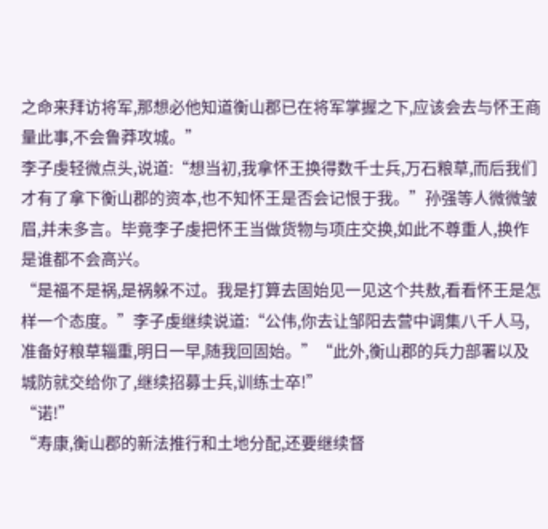之命来拜访将军,那想必他知道衡山郡已在将军掌握之下,应该会去与怀王商量此事,不会鲁莽攻城。”
李子虔轻微点头,说道:“想当初,我拿怀王换得数千士兵,万石粮草,而后我们才有了拿下衡山郡的资本,也不知怀王是否会记恨于我。”孙强等人微微皱眉,并未多言。毕竟李子虔把怀王当做货物与项庄交换,如此不尊重人,换作是谁都不会高兴。
“是福不是祸,是祸躲不过。我是打算去固始见一见这个共敖,看看怀王是怎样一个态度。”李子虔继续说道:“公伟,你去让邹阳去营中调集八千人马,准备好粮草辎重,明日一早,随我回固始。”“此外,衡山郡的兵力部署以及城防就交给你了,继续招募士兵,训练士卒!”
“诺!”
“寿康,衡山郡的新法推行和土地分配,还要继续督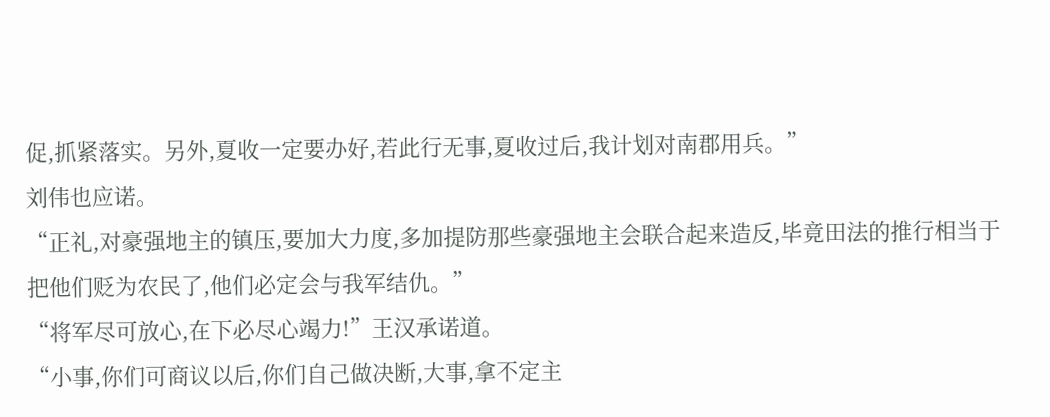促,抓紧落实。另外,夏收一定要办好,若此行无事,夏收过后,我计划对南郡用兵。”
刘伟也应诺。
“正礼,对豪强地主的镇压,要加大力度,多加提防那些豪强地主会联合起来造反,毕竟田法的推行相当于把他们贬为农民了,他们必定会与我军结仇。”
“将军尽可放心,在下必尽心竭力!”王汉承诺道。
“小事,你们可商议以后,你们自己做决断,大事,拿不定主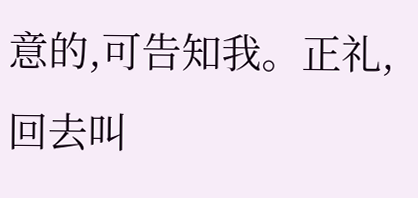意的,可告知我。正礼,回去叫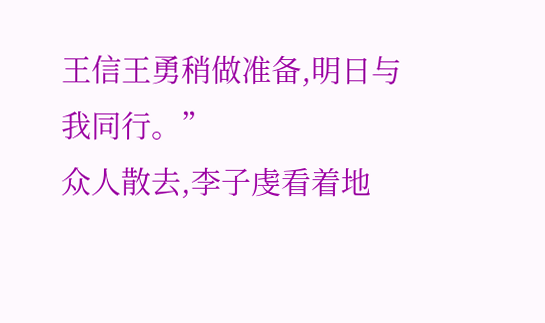王信王勇稍做准备,明日与我同行。”
众人散去,李子虔看着地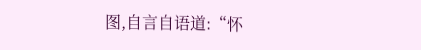图,自言自语道:“怀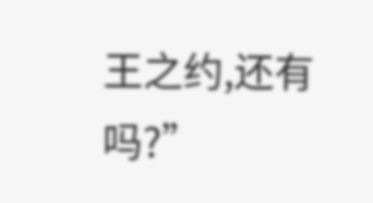王之约,还有吗?”